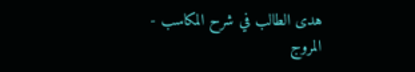هدى الطالب في شرح المكاسب - المروج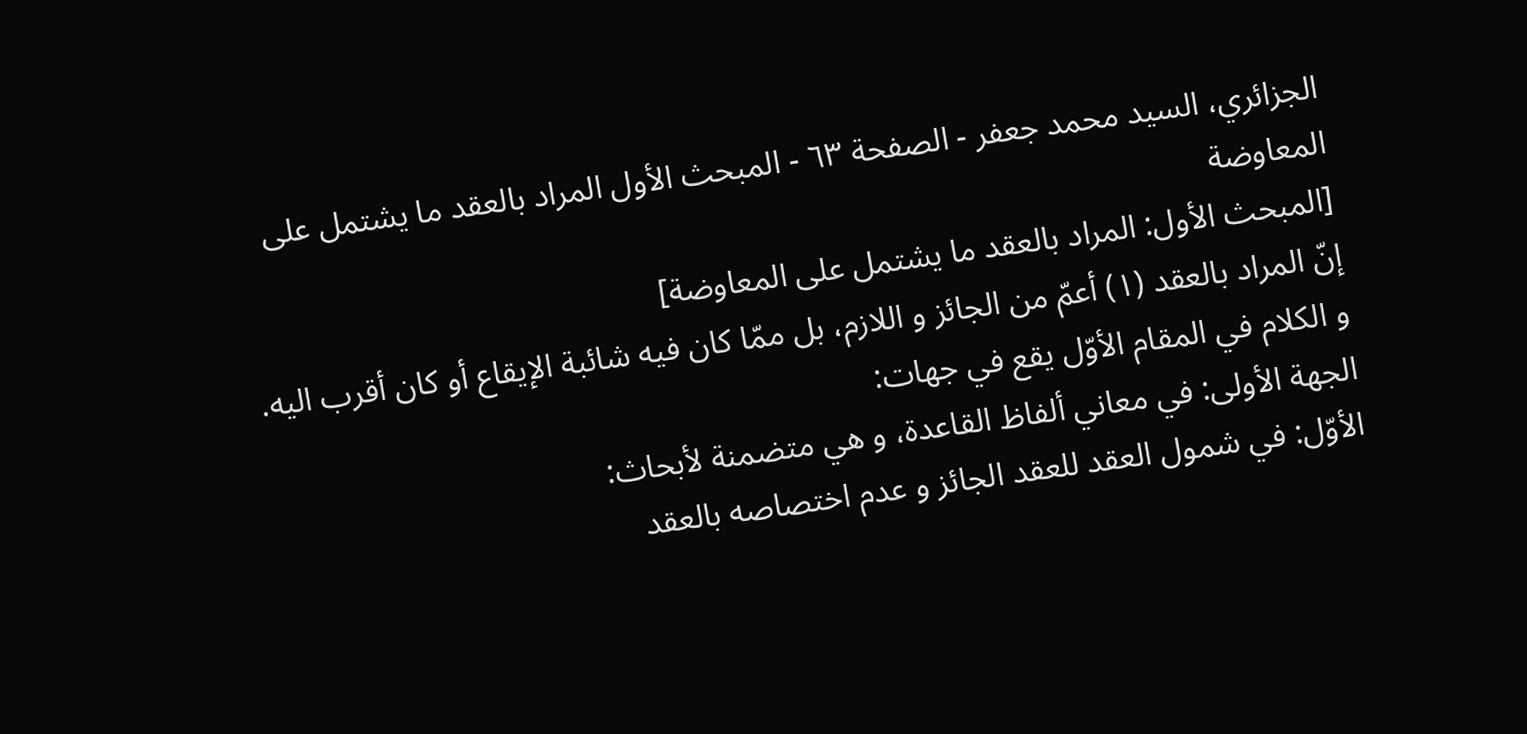الجزائري، السيد محمد جعفر - الصفحة ٦٣ - المبحث الأول المراد بالعقد ما يشتمل على المعاوضة
[المبحث الأول: المراد بالعقد ما يشتمل على المعاوضة]
إنّ المراد بالعقد (١) أعمّ من الجائز و اللازم، بل ممّا كان فيه شائبة الإيقاع أو كان أقرب اليه.
و الكلام في المقام الأوّل يقع في جهات:
الجهة الأولى: في معاني ألفاظ القاعدة، و هي متضمنة لأبحاث:
الأوّل: في شمول العقد للعقد الجائز و عدم اختصاصه بالعقد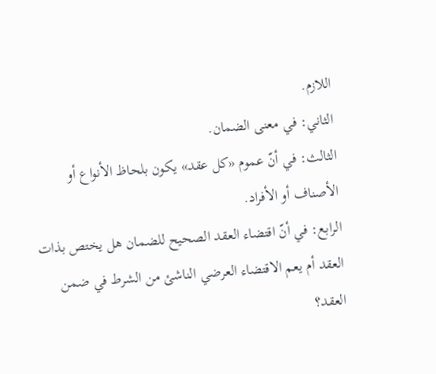اللازم.
الثاني: في معنى الضمان.
الثالث: في أنّ عموم «كل عقد» يكون بلحاظ الأنواع أو الأصناف أو الأفراد.
الرابع: في أنّ اقتضاء العقد الصحيح للضمان هل يختص بذات العقد أم يعم الاقتضاء العرضي الناشئ من الشرط في ضمن العقد؟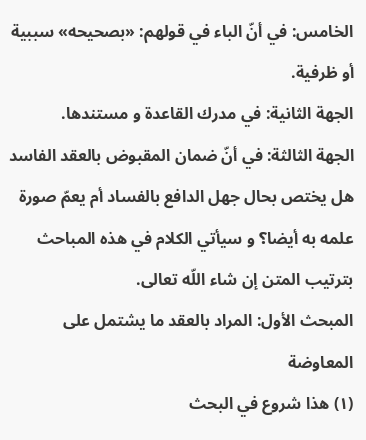الخامس: في أنّ الباء في قولهم: «بصحيحه» سببية أو ظرفية.
الجهة الثانية: في مدرك القاعدة و مستندها.
الجهة الثالثة: في أنّ ضمان المقبوض بالعقد الفاسد هل يختص بحال جهل الدافع بالفساد أم يعمّ صورة علمه به أيضا؟ و سيأتي الكلام في هذه المباحث بترتيب المتن إن شاء اللّه تعالى.
المبحث الأول: المراد بالعقد ما يشتمل على المعاوضة
(١) هذا شروع في البحث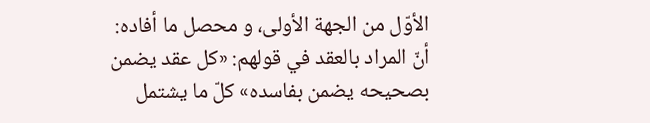الأوّل من الجهة الأولى، و محصل ما أفاده: أنّ المراد بالعقد في قولهم: «كل عقد يضمن بصحيحه يضمن بفاسده» كلّ ما يشتمل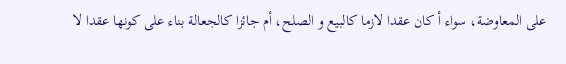على المعاوضة، سواء أ كان عقدا لازما كالبيع و الصلح، أم جائزا كالجعالة بناء على كونها عقدا لا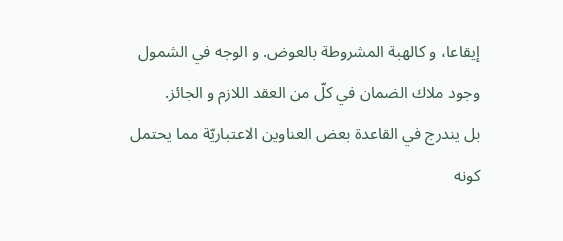إيقاعا، و كالهبة المشروطة بالعوض. و الوجه في الشمول وجود ملاك الضمان في كلّ من العقد اللازم و الجائز.
بل يندرج في القاعدة بعض العناوين الاعتباريّة مما يحتمل كونه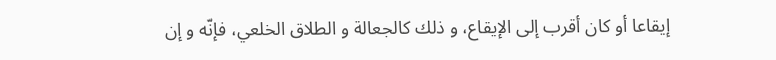إيقاعا أو كان أقرب إلى الإيقاع، و ذلك كالجعالة و الطلاق الخلعي، فإنّه و إن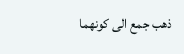ذهب جمع الى كونهما